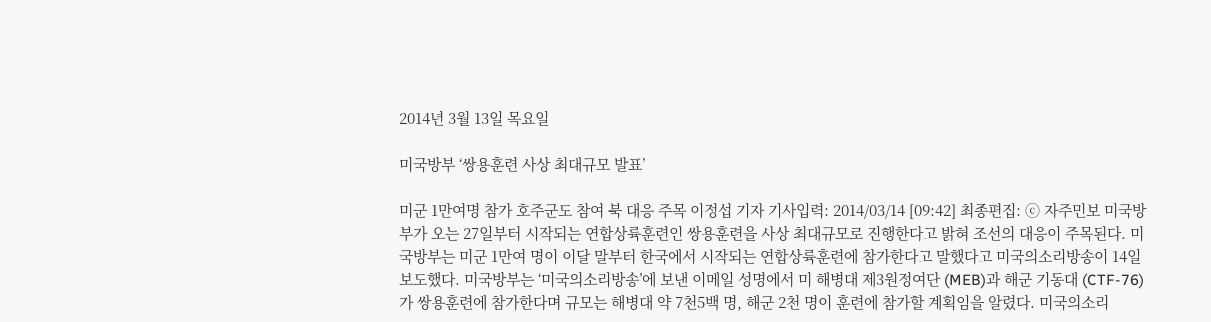2014년 3월 13일 목요일

미국방부 ‘쌍용훈련 사상 최대규모 발표’

미군 1만여명 참가 호주군도 참여 북 대응 주목 이정섭 기자 기사입력: 2014/03/14 [09:42] 최종편집: ⓒ 자주민보 미국방부가 오는 27일부터 시작되는 연합상륙훈련인 쌍용훈련을 사상 최대규모로 진행한다고 밝혀 조선의 대응이 주목된다. 미국방부는 미군 1만여 명이 이달 말부터 한국에서 시작되는 연합상륙훈련에 참가한다고 말했다고 미국의소리방송이 14일 보도했다. 미국방부는 ‘미국의소리방송’에 보낸 이메일 성명에서 미 해병대 제3원정여단 (MEB)과 해군 기동대 (CTF-76)가 쌍용훈련에 참가한다며 규모는 해병대 약 7천5백 명, 해군 2천 명이 훈련에 참가할 계획임을 알렸다. 미국의소리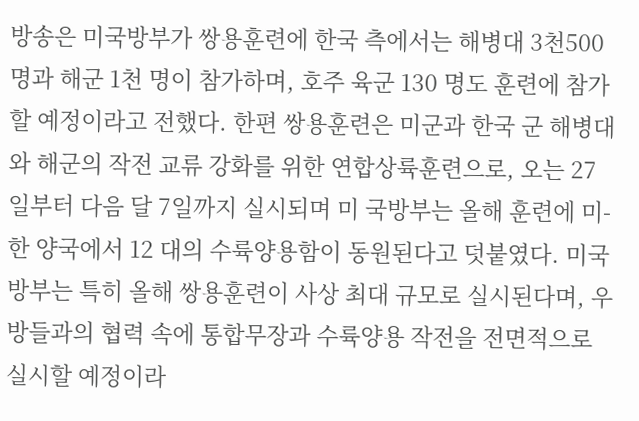방송은 미국방부가 쌍용훈련에 한국 측에서는 해병대 3천500 명과 해군 1천 명이 참가하며, 호주 육군 130 명도 훈련에 참가할 예정이라고 전했다. 한편 쌍용훈련은 미군과 한국 군 해병대와 해군의 작전 교류 강화를 위한 연합상륙훈련으로, 오는 27일부터 다음 달 7일까지 실시되며 미 국방부는 올해 훈련에 미-한 양국에서 12 대의 수륙양용함이 동원된다고 덧붙였다. 미국방부는 특히 올해 쌍용훈련이 사상 최대 규모로 실시된다며, 우방들과의 협력 속에 통합무장과 수륙양용 작전을 전면적으로 실시할 예정이라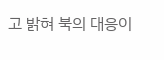고 밝혀 북의 대응이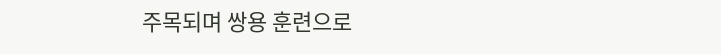주목되며 쌍용 훈련으로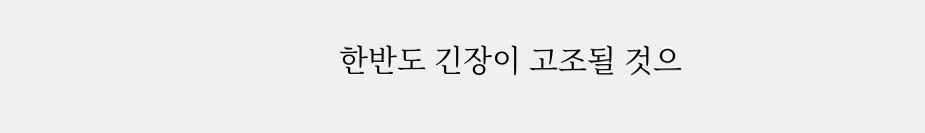한반도 긴장이 고조될 것으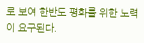로 보여 한반도 평화를 위한 노력이 요구된다.